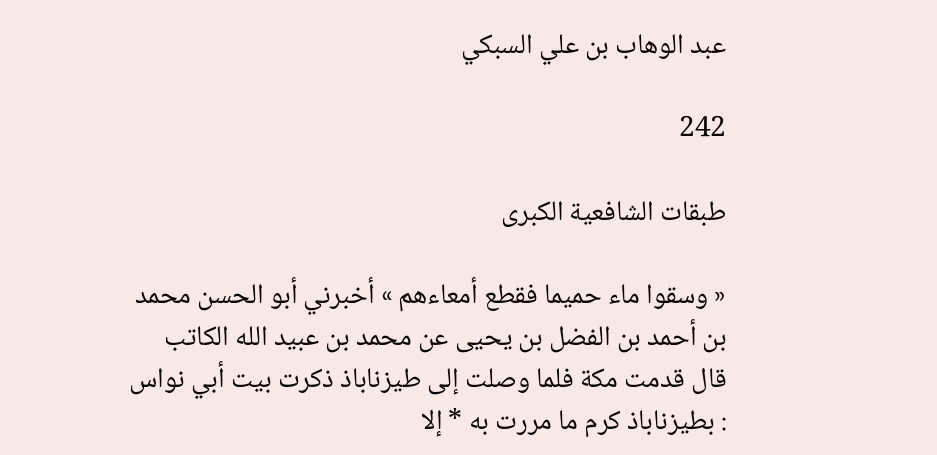عبد الوهاب بن علي السبكي

242

طبقات الشافعية الكبرى

« وسقوا ماء حميما فقطع أمعاءهم » أخبرني أبو الحسن محمد بن أحمد بن الفضل بن يحيى عن محمد بن عبيد الله الكاتب قال قدمت مكة فلما وصلت إلى طيزناباذ ذكرت بيت أبي نواس : بطيزناباذ كرم ما مررت به * إلا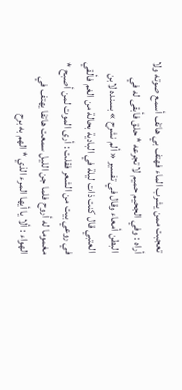تعجبت ممن يشرب الماء فهتف بي هاتف أسمع صوته ولا أراه : وفي الجحيم حميم لا تجرعه * حلق فأبقى له في البطن أمعاء وقال في تفسير « ألم نشرح » بسنده لابن العتبي قال كنت ذات ليلة في البادية بحالة من الغم فألقي في روعي بيت من الشعر فقلت : أرى الموت لمن أصبح * مغموما له أروح فلما جن الليل سمعت هاتفا يهتف في الهواء : ألا يا أيها المرء الذي * الهم به برح